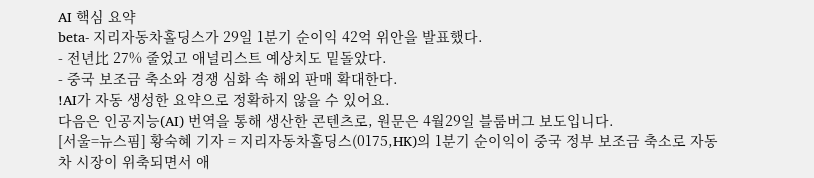AI 핵심 요약
beta- 지리자동차홀딩스가 29일 1분기 순이익 42억 위안을 발표했다.
- 전년比 27% 줄었고 애널리스트 예상치도 밑돌았다.
- 중국 보조금 축소와 경쟁 심화 속 해외 판매 확대한다.
!AI가 자동 생성한 요약으로 정확하지 않을 수 있어요.
다음은 인공지능(AI) 번역을 통해 생산한 콘텐츠로, 원문은 4월29일 블룸버그 보도입니다.
[서울=뉴스핌] 황숙혜 기자 = 지리자동차홀딩스(0175,HK)의 1분기 순이익이 중국 정부 보조금 축소로 자동차 시장이 위축되면서 애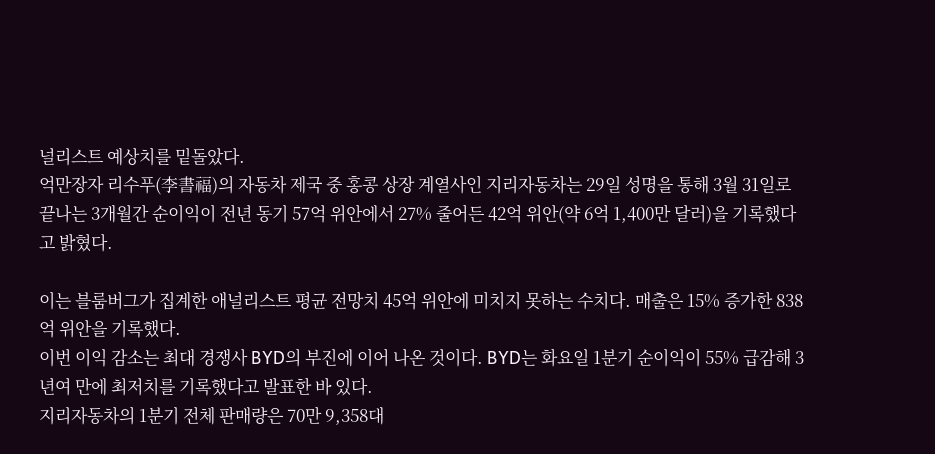널리스트 예상치를 밑돌았다.
억만장자 리수푸(李書福)의 자동차 제국 중 홍콩 상장 계열사인 지리자동차는 29일 성명을 통해 3월 31일로 끝나는 3개월간 순이익이 전년 동기 57억 위안에서 27% 줄어든 42억 위안(약 6억 1,400만 달러)을 기록했다고 밝혔다.

이는 블룸버그가 집계한 애널리스트 평균 전망치 45억 위안에 미치지 못하는 수치다. 매출은 15% 증가한 838억 위안을 기록했다.
이번 이익 감소는 최대 경쟁사 BYD의 부진에 이어 나온 것이다. BYD는 화요일 1분기 순이익이 55% 급감해 3년여 만에 최저치를 기록했다고 발표한 바 있다.
지리자동차의 1분기 전체 판매량은 70만 9,358대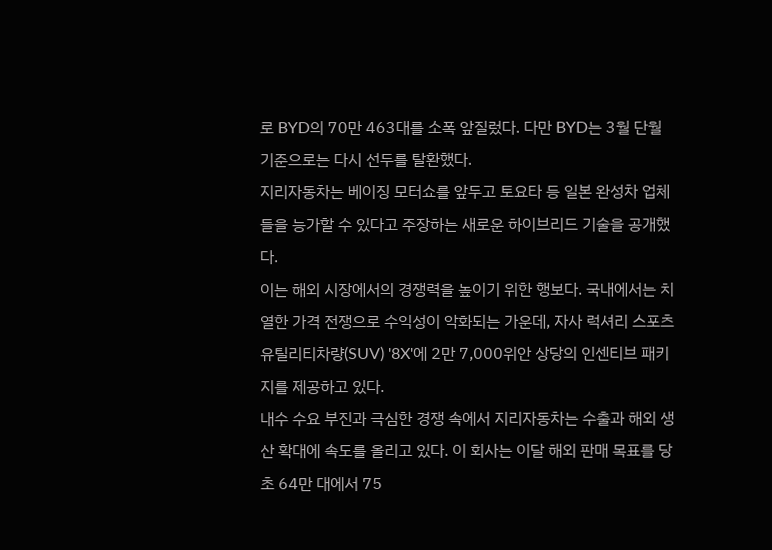로 BYD의 70만 463대를 소폭 앞질렀다. 다만 BYD는 3월 단월 기준으로는 다시 선두를 탈환했다.
지리자동차는 베이징 모터쇼를 앞두고 토요타 등 일본 완성차 업체들을 능가할 수 있다고 주장하는 새로운 하이브리드 기술을 공개했다.
이는 해외 시장에서의 경쟁력을 높이기 위한 행보다. 국내에서는 치열한 가격 전쟁으로 수익성이 악화되는 가운데, 자사 럭셔리 스포츠유틸리티차량(SUV) '8X'에 2만 7,000위안 상당의 인센티브 패키지를 제공하고 있다.
내수 수요 부진과 극심한 경쟁 속에서 지리자동차는 수출과 해외 생산 확대에 속도를 올리고 있다. 이 회사는 이달 해외 판매 목표를 당초 64만 대에서 75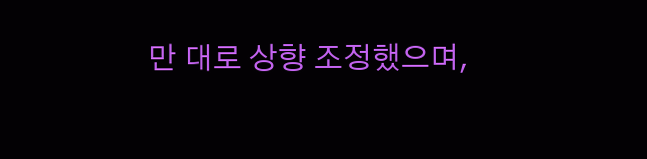만 대로 상향 조정했으며,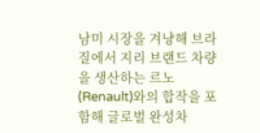남미 시장을 겨냥해 브라질에서 지리 브랜드 차량을 생산하는 르노(Renault)와의 합작을 포함해 글로벌 완성차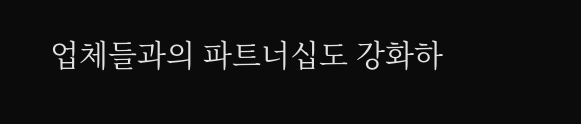업체들과의 파트너십도 강화하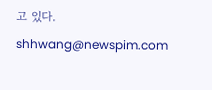고 있다.
shhwang@newspim.com